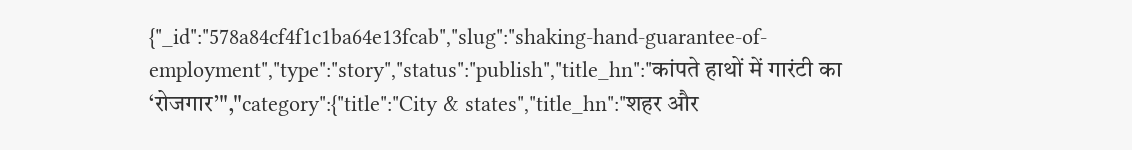{"_id":"578a84cf4f1c1ba64e13fcab","slug":"shaking-hand-guarantee-of-employment","type":"story","status":"publish","title_hn":"कांपते हाथों में गारंटी का ‘रोजगार’","category":{"title":"City & states","title_hn":"शहर और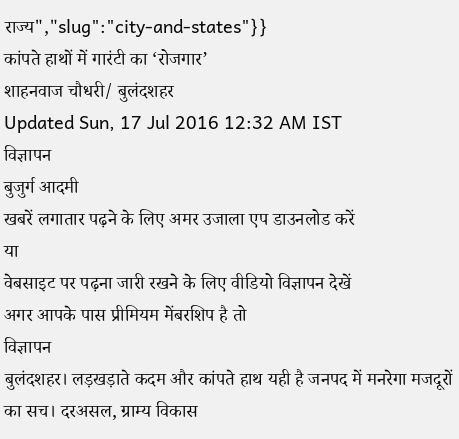राज्य","slug":"city-and-states"}}
कांपते हाथों में गारंटी का ‘रोजगार’
शाहनवाज चौधरी/ बुलंदशहर
Updated Sun, 17 Jul 2016 12:32 AM IST
विज्ञापन
बुजुर्ग आदमी
खबरें लगातार पढ़ने के लिए अमर उजाला एप डाउनलोड करें
या
वेबसाइट पर पढ़ना जारी रखने के लिए वीडियो विज्ञापन देखें
अगर आपके पास प्रीमियम मेंबरशिप है तो
विज्ञापन
बुलंदशहर। लड़खड़ाते कदम और कांपते हाथ यही है जनपद में मनरेगा मजदूरों का सच। दरअसल, ग्राम्य विकास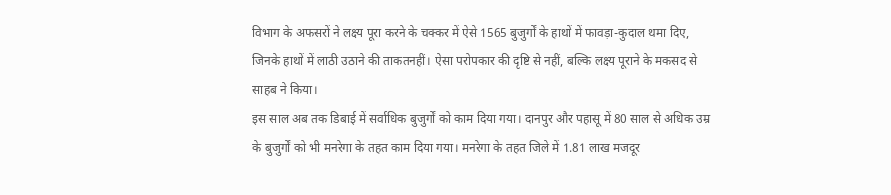विभाग के अफसरों ने लक्ष्य पूरा करने के चक्कर में ऐसे 1565 बुजुर्गों के हाथों में फावड़ा-कुदाल थमा दिए, जिनके हाथों में लाठी उठाने की ताकतनहीं। ऐसा परोपकार की दृष्टि से नहीं, बल्कि लक्ष्य पूराने के मकसद से साहब ने किया।
इस साल अब तक डिबाई में सर्वाधिक बुजुर्गों को काम दिया गया। दानपुर और पहासू में 80 साल से अधिक उम्र के बुजुर्गों को भी मनरेगा के तहत काम दिया गया। मनरेगा के तहत जिले में 1.81 लाख मजदूर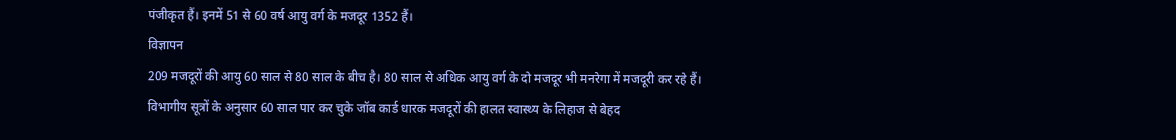पंजीकृत हैं। इनमें 51 से 60 वर्ष आयु वर्ग के मजदूर 1352 हैं।
विज्ञापन
209 मजदूरों की आयु 60 साल से 80 साल के बीच है। 80 साल से अधिक आयु वर्ग के दो मजदूर भी मनरेगा में मजदूरी कर रहे हैं। विभागीय सूत्रों के अनुसार 60 साल पार कर चुके जॉब कार्ड धारक मजदूरों की हालत स्वास्थ्य के लिहाज से बेहद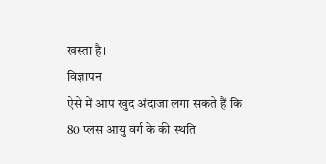खस्ता है।
विज्ञापन
ऐसे में आप खुद अंदाजा लगा सकते हैं कि 80 प्लस आयु वर्ग के की स्थति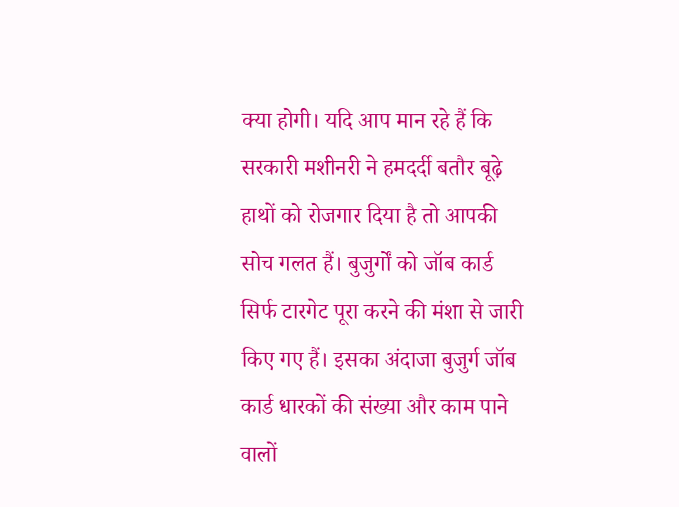क्या होगी। यदि आप मान रहे हैं कि सरकारी मशीनरी ने हमदर्दी बतौर बूढ़े हाथों को रोजगार दिया है तो आपकी सोच गलत हैं। बुजुर्गों को जॉब कार्ड सिर्फ टारगेट पूरा करने की मंशा से जारी किए गए हैं। इसका अंदाजा बुजुर्ग जॉब कार्ड धारकों की संख्या और काम पाने वालों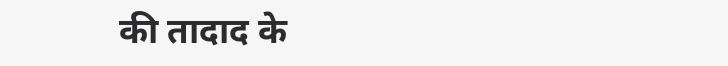की तादाद के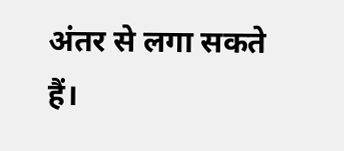अंतर से लगा सकते हैं।